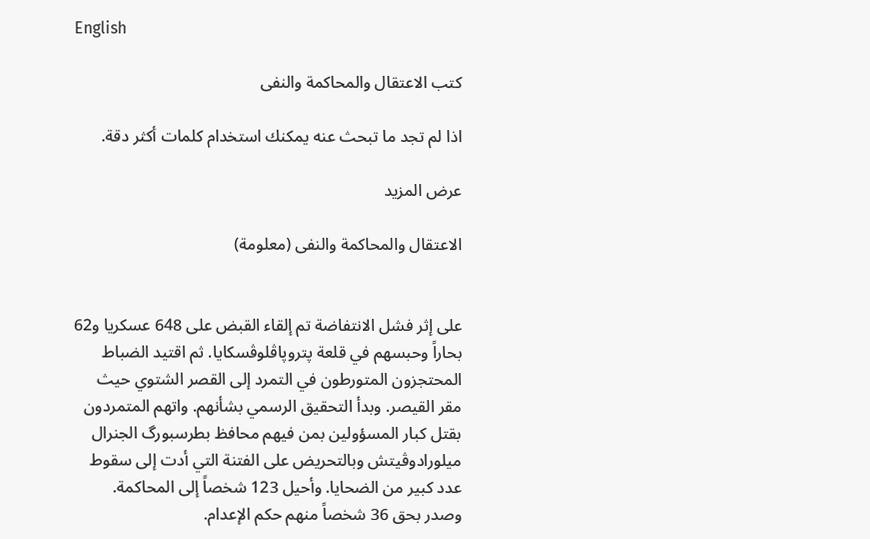English

كتب الاعتقال والمحاكمة والنفى

اذا لم تجد ما تبحث عنه يمكنك استخدام كلمات أكثر دقة.

عرض المزيد

الاعتقال والمحاكمة والنفى (معلومة)


على إثر فشل الانتفاضة تم إلقاء القبض على 648 عسكريا و62 بحاراً وحبسهم في قلعة پتروپاڤلوڤسكايا. ثم اقتيد الضباط المحتجزون المتورطون في التمرد إلى القصر الشتوي حيث مقر القيصر. وبدأ التحقيق الرسمي بشأنهم. واتهم المتمردون بقتل كبار المسؤولين بمن فيهم محافظ بطرسبورگ الجنرال ميلورادوڤيتش وبالتحريض على الفتنة التي أدت إلى سقوط عدد كبير من الضحايا. وأحيل 123 شخصاً إلى المحاكمة. وصدر بحق 36 شخصاً منهم حكم الإعدام.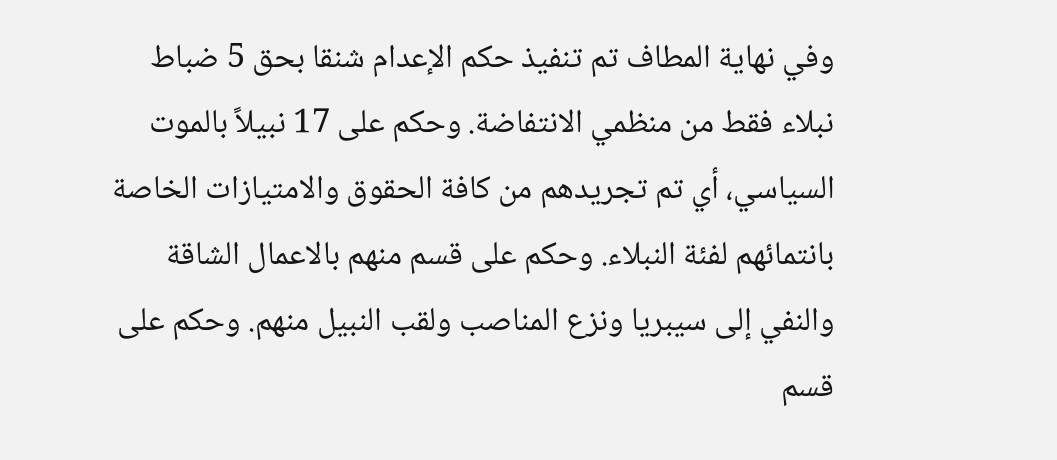وفي نهاية المطاف تم تنفيذ حكم الإعدام شنقا بحق 5 ضباط نبلاء فقط من منظمي الانتفاضة. وحكم على 17 نبيلاً بالموت السياسي، أي تم تجريدهم من كافة الحقوق والامتيازات الخاصة بانتمائهم لفئة النبلاء. وحكم على قسم منهم بالاعمال الشاقة والنفي إلى سيبريا ونزع المناصب ولقب النبيل منهم. وحكم على قسم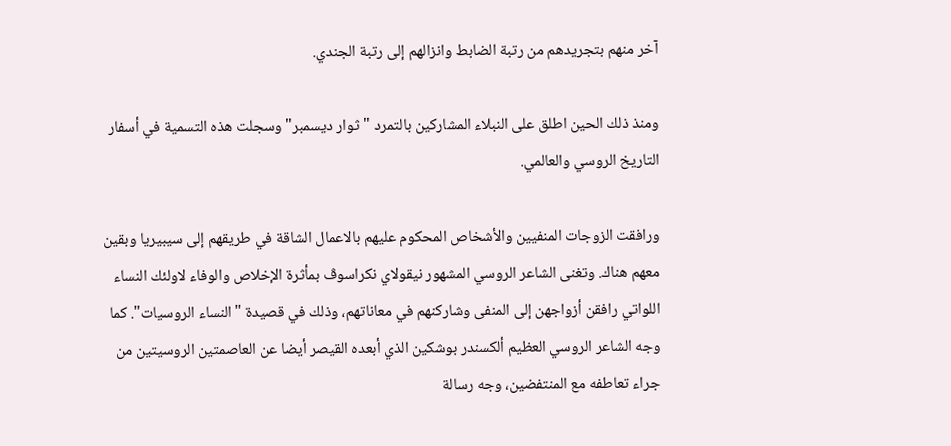آخر منهم بتجريدهم من رتبة الضابط وانزالهم إلى رتبة الجندي.

ومنذ ذلك الحين اطلق على النبلاء المشاركين بالتمرد "ثوار ديسمبر" وسجلت هذه التسمية في أسفار التاريخ الروسي والعالمي.

ورافقت الزوجات المنفيين والأشخاص المحكوم عليهم بالاعمال الشاقة في طريقهم إلى سيبيريا وبقين معهم هناك. وتغنى الشاعر الروسي المشهور نيقولاي نكراسوڤ بمأثرة الإخلاص والوفاء لاولئك النساء اللواتي رافقن أزواجهن إلى المنفى وشاركنهم في معاناتهم، وذلك في قصيدة "النساء الروسيات". كما وجه الشاعر الروسي العظيم ألكسندر بوشكين الذي أبعده القيصر أيضا عن العاصمتين الروسيتين من جراء تعاطفه مع المنتفضين، وجه رسالة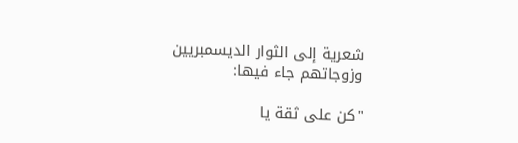شعرية إلى الثوار الديسمبريين وزوجاتهم جاء فيها:

"كن على ثقة يا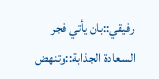رفيقي::بان يأتي فجر السعادة الجذابة::وتنهض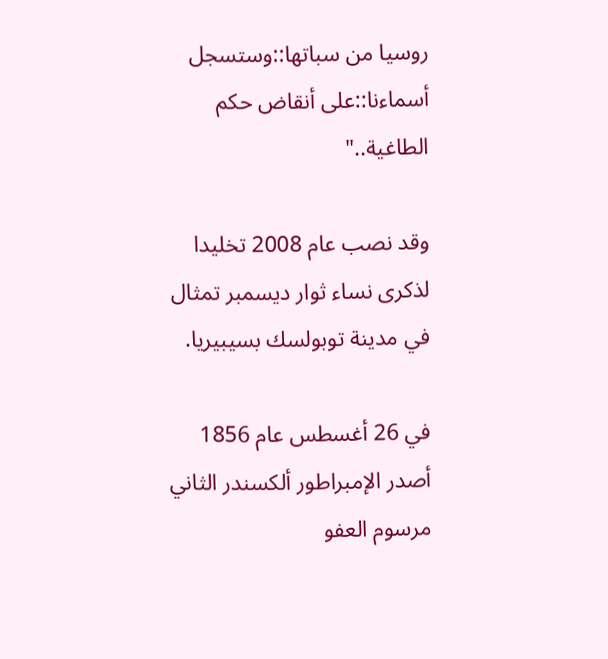روسيا من سباتها::وستسجل أسماءنا::على أنقاض حكم الطاغية.."

وقد نصب عام 2008 تخليدا لذكرى نساء ثوار ديسمبر تمثال في مدينة توبولسك بسيبيريا.

في 26 أغسطس عام 1856 أصدر الإمبراطور ألكسندر الثاني مرسوم العفو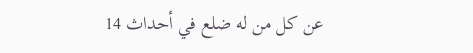عن كل من له ضلع في أحداث 14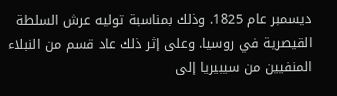ديسمبر عام 1825. وذلك بمناسبة توليه عرش السلطة القيصرية في روسيا. وعلى إثر ذلك عاد قسم من النبلاء المنفيين من سيبيريا إلى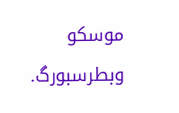موسكو وبطرسبورگ.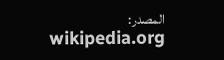المصدر: wikipedia.org